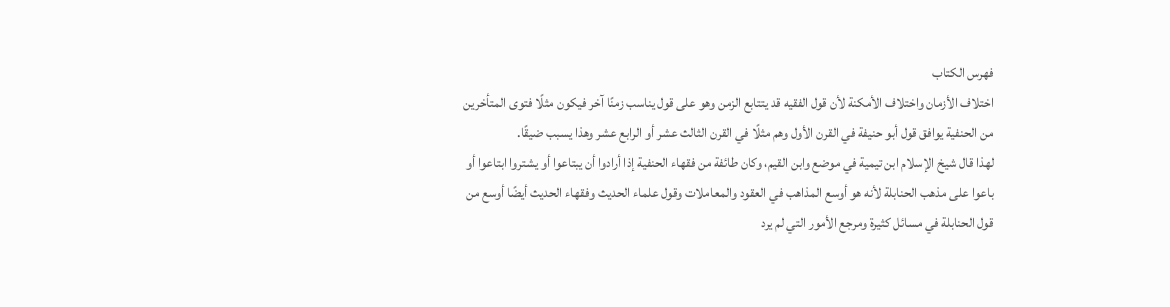فهرس الكتاب
اختلاف الأزمان واختلاف الأمكنة لأن قول الفقيه قد يتتابع الزمن وهو على قول يناسب زمنًا آخر فيكون مثلًا فتوى المتأخرين من الحنفية يوافق قول أبو حنيفة في القرن الأول وهم مثلًا في القرن الثالث عشر أو الرابع عشر وهذا يسبب ضيقًا.
لهذا قال شيخ الإسلام ابن تيمية في موضع وابن القيم، وكان طائفة من فقهاء الحنفية إذا أرادوا أن يبتاعوا أو يشتروا ابتاعوا أو باعوا على مذهب الحنابلة لأنه هو أوسع المذاهب في العقود والمعاملات وقول علماء الحديث وفقهاء الحديث أيضًا أوسع من قول الحنابلة في مسائل كثيرة ومرجع الأمور التي لم يرد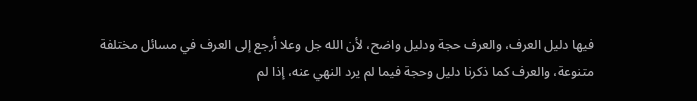فيها دليل العرف، والعرف حجة ودليل واضح، لأن الله جل وعلا أرجع إلى العرف في مسائل مختلفة متنوعة، والعرف كما ذكرنا دليل وحجة فيما لم يرد النهي عنه، إذا لم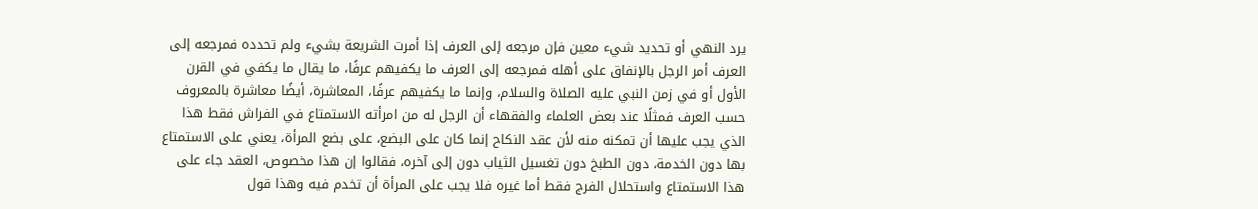يرد النهي أو تحديد شيء معين فإن مرجعه إلى العرف إذا أمرت الشريعة بشيء ولم تحدده فمرجعه إلى العرف أمر الرجل بالإنفاق على أهله فمرجعه إلى العرف ما يكفيهم عرفًا، ما يقال ما يكفي في القرن الأول أو في زمن النبي عليه الصلاة والسلام، وإنما ما يكفيهم عرفًا، المعاشرة، أيضًا معاشرة بالمعروف حسب العرف فمثلًا عند بعض العلماء والفقهاء أن الرجل له من امرأته الاستمتاع في الفراش فقط هذا الذي يجب عليها أن تمكنه منه لأن عقد النكاح إنما كان على البضع، على بضع المرأة، يعني على الاستمتاع بها دون الخدمة، دون الطبخ دون تغسيل الثياب دون إلى آخره، فقالوا إن هذا مخصوص، العقد جاء على هذا الاستمتاع واستحلال الفرج فقط أما غيره فلا يجب على المرأة أن تخدم فيه وهذا قول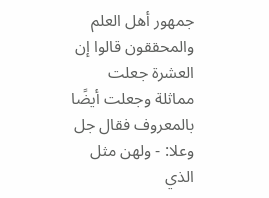جمهور أهل العلم والمحققون قالوا إن العشرة جعلت مماثلة وجعلت أيضًا بالمعروف فقال جل وعلا: - ولهن مثل الذي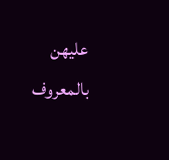عليهن بالمعروف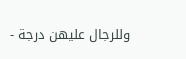وللرجال عليهن درجة -